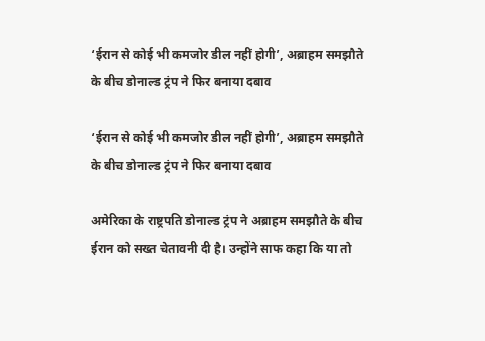‘ईरान से कोई भी कमजोर डील नहीं होगी’, अब्राहम समझौते के बीच डोनाल्ड ट्रंप ने फिर बनाया दबाव

‘ईरान से कोई भी कमजोर डील नहीं होगी’, अब्राहम समझौते के बीच डोनाल्ड ट्रंप ने फिर बनाया दबाव

अमेरिका के राष्ट्रपति डोनाल्ड ट्रंप ने अब्राहम समझौते के बीच ईरान को सख्त चेतावनी दी है। उन्होंने साफ कहा कि या तो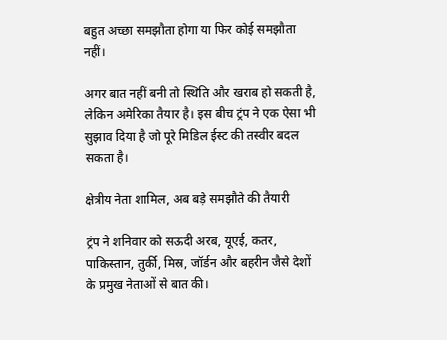बहुत अच्छा समझौता होगा या फिर कोई समझौता नहीं।

अगर बात नहीं बनी तो स्थिति और खराब हो सकती है, लेकिन अमेरिका तैयार है। इस बीच ट्रंप ने एक ऐसा भी सुझाव दिया है जो पूरे मिडिल ईस्ट की तस्वीर बदल सकता है।

क्षेत्रीय नेता शामिल, अब बड़े समझौते की तैयारी

ट्रंप ने शनिवार को सऊदी अरब, यूएई, कतर, पाकिस्तान, तुर्की, मिस्र, जॉर्डन और बहरीन जैसे देशों के प्रमुख नेताओं से बात की।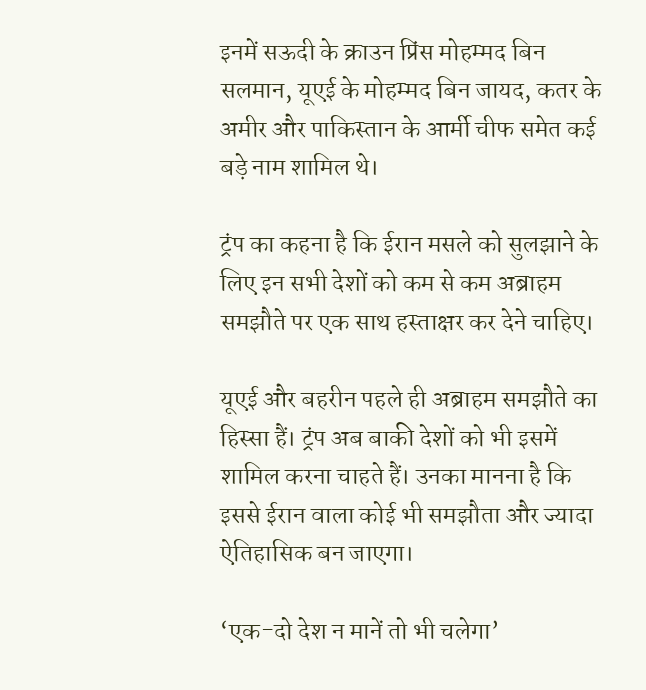इनमें सऊदी के क्राउन प्रिंस मोहम्मद बिन सलमान, यूएई के मोहम्मद बिन जायद, कतर के अमीर और पाकिस्तान के आर्मी चीफ समेत कई बड़े नाम शामिल थे।

ट्रंप का कहना है कि ईरान मसले को सुलझाने के लिए इन सभी देशों को कम से कम अब्राहम समझौते पर एक साथ हस्ताक्षर कर देने चाहिए।

यूएई और बहरीन पहले ही अब्राहम समझौते का हिस्सा हैं। ट्रंप अब बाकी देशों को भी इसमें शामिल करना चाहते हैं। उनका मानना है कि इससे ईरान वाला कोई भी समझौता और ज्यादा ऐतिहासिक बन जाएगा।

‘एक-दो देश न मानें तो भी चलेगा’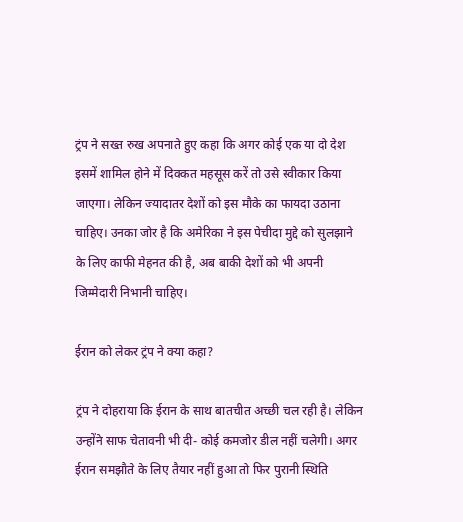ट्रंप ने सख्त रुख अपनाते हुए कहा कि अगर कोई एक या दो देश इसमें शामिल होने में दिक्कत महसूस करें तो उसे स्वीकार किया जाएगा। लेकिन ज्यादातर देशों को इस मौके का फायदा उठाना चाहिए। उनका जोर है कि अमेरिका ने इस पेचीदा मुद्दे को सुलझाने के लिए काफी मेहनत की है, अब बाकी देशों को भी अपनी जिम्मेदारी निभानी चाहिए।

ईरान को लेकर ट्रंप ने क्या कहा?

ट्रंप ने दोहराया कि ईरान के साथ बातचीत अच्छी चल रही है। लेकिन उन्होंने साफ चेतावनी भी दी- कोई कमजोर डील नहीं चलेगी। अगर ईरान समझौते के लिए तैयार नहीं हुआ तो फिर पुरानी स्थिति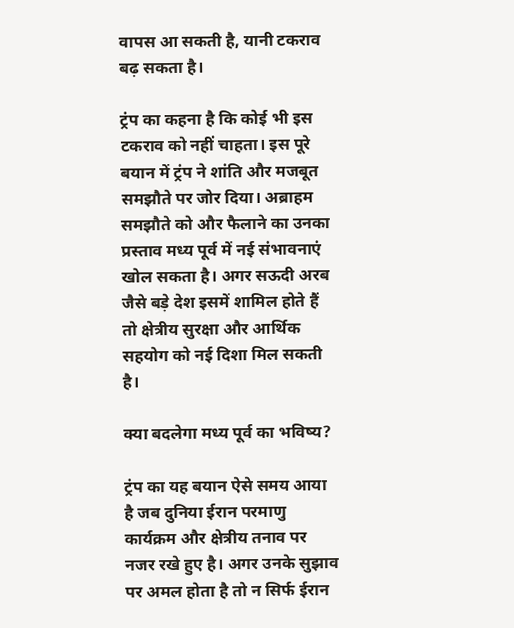वापस आ सकती है, यानी टकराव बढ़ सकता है।

ट्रंप का कहना है कि कोई भी इस टकराव को नहीं चाहता। इस पूरे बयान में ट्रंप ने शांति और मजबूत समझौते पर जोर दिया। अब्राहम समझौते को और फैलाने का उनका प्रस्ताव मध्य पूर्व में नई संभावनाएं खोल सकता है। अगर सऊदी अरब जैसे बड़े देश इसमें शामिल होते हैं तो क्षेत्रीय सुरक्षा और आर्थिक सहयोग को नई दिशा मिल सकती है।

क्या बदलेगा मध्य पूर्व का भविष्य?

ट्रंप का यह बयान ऐसे समय आया है जब दुनिया ईरान परमाणु कार्यक्रम और क्षेत्रीय तनाव पर नजर रखे हुए है। अगर उनके सुझाव पर अमल होता है तो न सिर्फ ईरान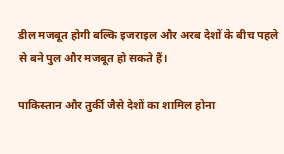डील मजबूत होगी बल्कि इजराइल और अरब देशों के बीच पहले से बने पुल और मजबूत हो सकते हैं।

पाकिस्तान और तुर्की जैसे देशों का शामिल होना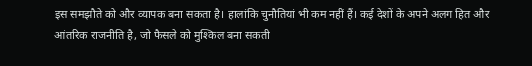इस समझौते को और व्यापक बना सकता है। हालांकि चुनौतियां भी कम नहीं हैं। कई देशों के अपने अलग हित और आंतरिक राजनीति है, जो फैसले को मुश्किल बना सकती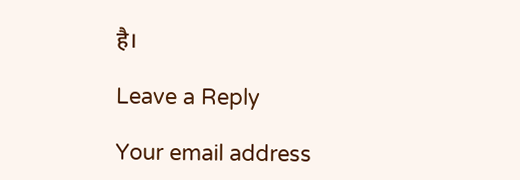है।

Leave a Reply

Your email address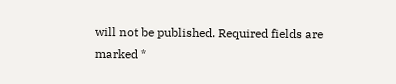will not be published. Required fields are marked *